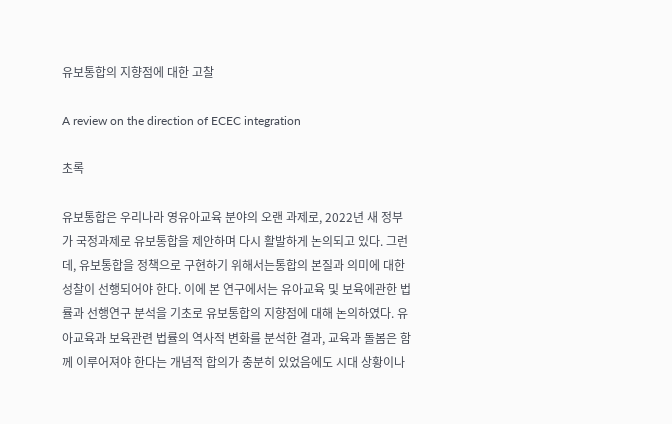유보통합의 지향점에 대한 고찰

A review on the direction of ECEC integration

초록

유보통합은 우리나라 영유아교육 분야의 오랜 과제로, 2022년 새 정부가 국정과제로 유보통합을 제안하며 다시 활발하게 논의되고 있다. 그런데, 유보통합을 정책으로 구현하기 위해서는통합의 본질과 의미에 대한 성찰이 선행되어야 한다. 이에 본 연구에서는 유아교육 및 보육에관한 법률과 선행연구 분석을 기초로 유보통합의 지향점에 대해 논의하였다. 유아교육과 보육관련 법률의 역사적 변화를 분석한 결과, 교육과 돌봄은 함께 이루어져야 한다는 개념적 합의가 충분히 있었음에도 시대 상황이나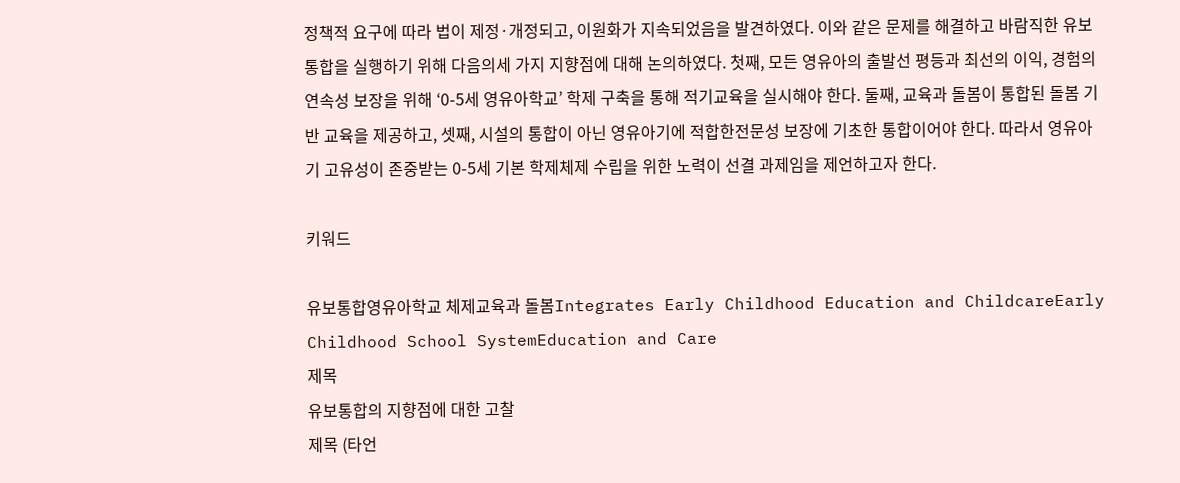정책적 요구에 따라 법이 제정·개정되고, 이원화가 지속되었음을 발견하였다. 이와 같은 문제를 해결하고 바람직한 유보통합을 실행하기 위해 다음의세 가지 지향점에 대해 논의하였다. 첫째, 모든 영유아의 출발선 평등과 최선의 이익, 경험의연속성 보장을 위해 ‘0-5세 영유아학교’ 학제 구축을 통해 적기교육을 실시해야 한다. 둘째, 교육과 돌봄이 통합된 돌봄 기반 교육을 제공하고, 셋째, 시설의 통합이 아닌 영유아기에 적합한전문성 보장에 기초한 통합이어야 한다. 따라서 영유아기 고유성이 존중받는 0-5세 기본 학제체제 수립을 위한 노력이 선결 과제임을 제언하고자 한다.

키워드

유보통합영유아학교 체제교육과 돌봄Integrates Early Childhood Education and ChildcareEarly Childhood School SystemEducation and Care
제목
유보통합의 지향점에 대한 고찰
제목 (타언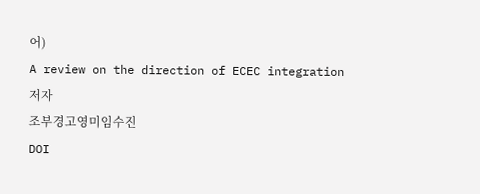어)
A review on the direction of ECEC integration
저자
조부경고영미임수진
DOI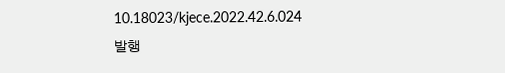10.18023/kjece.2022.42.6.024
발행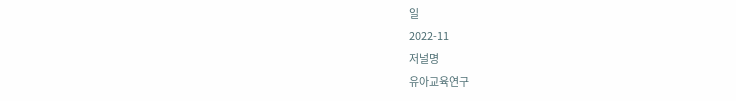일
2022-11
저널명
유아교육연구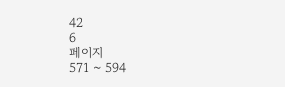42
6
페이지
571 ~ 594